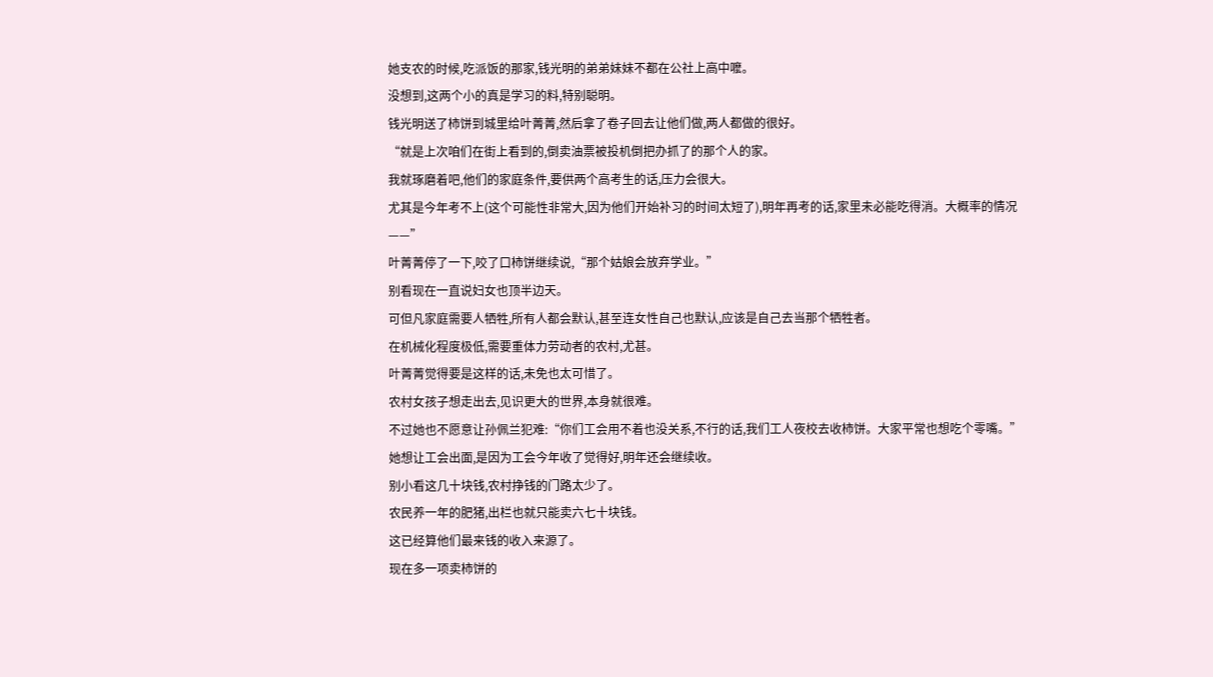她支农的时候,吃派饭的那家,钱光明的弟弟妹妹不都在公社上高中嚒。
没想到,这两个小的真是学习的料,特别聪明。
钱光明送了柿饼到城里给叶菁菁,然后拿了卷子回去让他们做,两人都做的很好。
“就是上次咱们在街上看到的,倒卖油票被投机倒把办抓了的那个人的家。
我就琢磨着吧,他们的家庭条件,要供两个高考生的话,压力会很大。
尤其是今年考不上(这个可能性非常大,因为他们开始补习的时间太短了),明年再考的话,家里未必能吃得消。大概率的情况——”
叶菁菁停了一下,咬了口柿饼继续说,“那个姑娘会放弃学业。”
别看现在一直说妇女也顶半边天。
可但凡家庭需要人牺牲,所有人都会默认,甚至连女性自己也默认,应该是自己去当那个牺牲者。
在机械化程度极低,需要重体力劳动者的农村,尤甚。
叶菁菁觉得要是这样的话,未免也太可惜了。
农村女孩子想走出去,见识更大的世界,本身就很难。
不过她也不愿意让孙佩兰犯难:“你们工会用不着也没关系,不行的话,我们工人夜校去收柿饼。大家平常也想吃个零嘴。”
她想让工会出面,是因为工会今年收了觉得好,明年还会继续收。
别小看这几十块钱,农村挣钱的门路太少了。
农民养一年的肥猪,出栏也就只能卖六七十块钱。
这已经算他们最来钱的收入来源了。
现在多一项卖柿饼的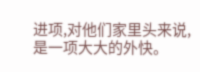进项,对他们家里头来说,是一项大大的外快。